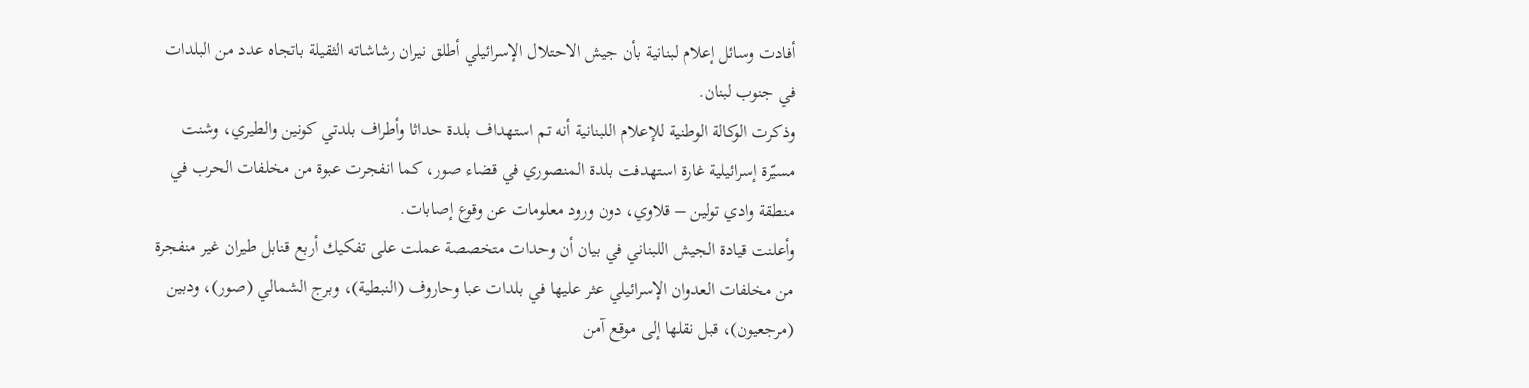أفادت وسائل إعلام لبنانية بأن جيش الاحتلال الإسرائيلي أطلق نيران رشاشاته الثقيلة باتجاه عدد من البلدات في جنوب لبنان.
وذكرت الوكالة الوطنية للإعلام اللبنانية أنه تم استهداف بلدة حداثا وأطراف بلدتي كونين والطيري، وشنت مسيّرة إسرائيلية غارة استهدفت بلدة المنصوري في قضاء صور، كما انفجرت عبوة من مخلفات الحرب في منطقة وادي تولين – قلاوي، دون ورود معلومات عن وقوع إصابات.
وأعلنت قيادة الجيش اللبناني في بيان أن وحدات متخصصة عملت على تفكيك أربع قنابل طيران غير منفجرة من مخلفات العدوان الإسرائيلي عثر عليها في بلدات عبا وحاروف (النبطية)، وبرج الشمالي (صور)، ودبين (مرجعيون)، قبل نقلها إلى موقع آمن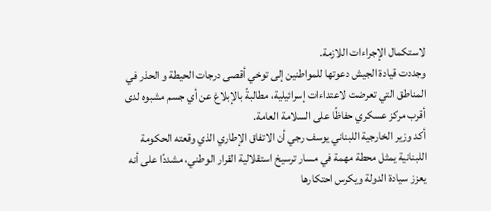لاستكمال الإجراءات اللازمة.
وجددت قيادة الجيش دعوتها للمواطنين إلى توخي أقصى درجات الحيطة و الحذر في المناطق التي تعرضت لاعتداءات إسرائيلية، مطالبةً بالإبلاغ عن أي جسم مشبوه لدى أقرب مركز عسكري حفاظًا على السلامة العامة.
أكد وزير الخارجية اللبناني يوسف رجي أن الاتفاق الإطاري الذي وقعته الحكومة اللبنانية يمثل محطة مهمة في مسار ترسيخ استقلالية القرار الوطني، مشددًا على أنه يعزز سيادة الدولة ويكرس احتكارها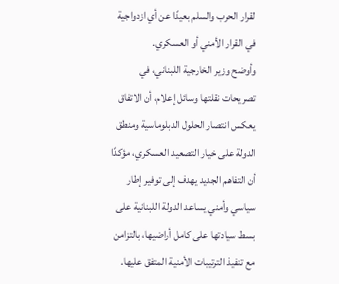لقرار الحرب والسلم بعيدًا عن أي ازدواجية في القرار الأمني أو العسكري.
وأوضح وزير الخارجية اللبناني، في تصريحات نقلتها وسائل إعلام، أن الاتفاق يعكس انتصار الحلول الدبلوماسية ومنطق الدولة على خيار التصعيد العسكري، مؤكدًا أن التفاهم الجديد يهدف إلى توفير إطار سياسي وأمني يساعد الدولة اللبنانية على بسط سيادتها على كامل أراضيها، بالتزامن مع تنفيذ الترتيبات الأمنية المتفق عليها.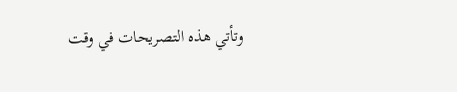وتأتي هذه التصريحات في وقت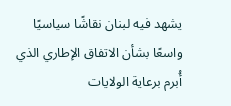يشهد فيه لبنان نقاشًا سياسيًا واسعًا بشأن الاتفاق الإطاري الذي أُبرم برعاية الولايات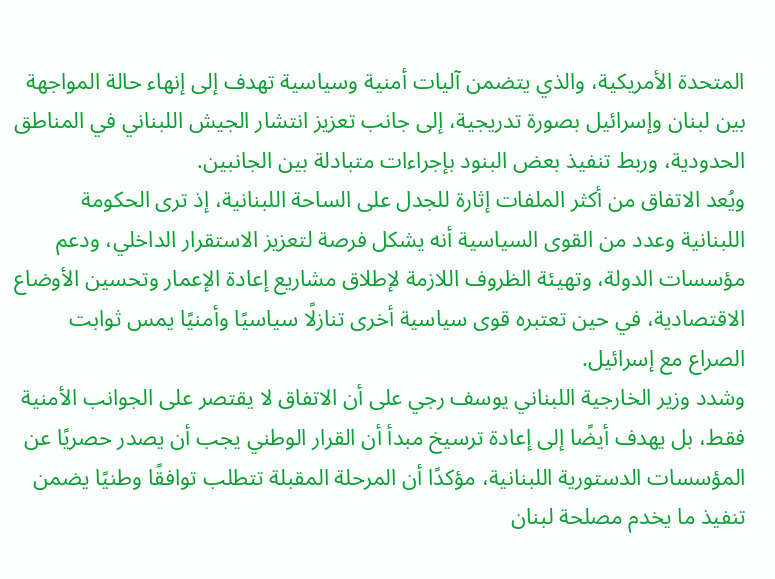المتحدة الأمريكية، والذي يتضمن آليات أمنية وسياسية تهدف إلى إنهاء حالة المواجهة بين لبنان وإسرائيل بصورة تدريجية، إلى جانب تعزيز انتشار الجيش اللبناني في المناطق الحدودية، وربط تنفيذ بعض البنود بإجراءات متبادلة بين الجانبين.
ويُعد الاتفاق من أكثر الملفات إثارة للجدل على الساحة اللبنانية، إذ ترى الحكومة اللبنانية وعدد من القوى السياسية أنه يشكل فرصة لتعزيز الاستقرار الداخلي، ودعم مؤسسات الدولة، وتهيئة الظروف اللازمة لإطلاق مشاريع إعادة الإعمار وتحسين الأوضاع الاقتصادية، في حين تعتبره قوى سياسية أخرى تنازلًا سياسيًا وأمنيًا يمس ثوابت الصراع مع إسرائيل.
وشدد وزير الخارجية اللبناني يوسف رجي على أن الاتفاق لا يقتصر على الجوانب الأمنية فقط، بل يهدف أيضًا إلى إعادة ترسيخ مبدأ أن القرار الوطني يجب أن يصدر حصريًا عن المؤسسات الدستورية اللبنانية، مؤكدًا أن المرحلة المقبلة تتطلب توافقًا وطنيًا يضمن تنفيذ ما يخدم مصلحة لبنان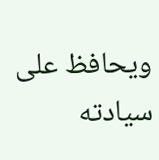ويحافظ على سيادته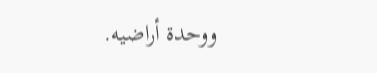ووحدة أراضيه.